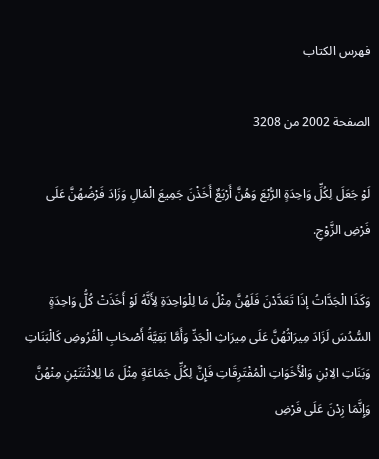فهرس الكتاب

الصفحة 2002 من 3208

لَوْ جَعَلَ لِكُلِّ وَاحِدَةٍ الرُّبْعَ وَهُنَّ أَرْبَعٌ أَخَذْنَ جَمِيعَ الْمَالِ وَزَادَ فَرْضُهُنَّ عَلَى فَرْضِ الزَّوْجِ.

وَكَذَا الْجَدَّاتُ إذَا تَعَدَّدْنَ فَلَهُنَّ مِثْلُ مَا لِلْوَاحِدَةِ لِأَنَّهُ لَوْ أَخَذَتْ كُلُّ وَاحِدَةٍ السُّدُسَ لَزَادَ مِيرَاثُهُنَّ عَلَى مِيرَاثِ الْجَدِّ وَأَمَّا بَقِيَّةُ أَصْحَابِ الْفُرُوضِ كَالْبَنَاتِ وَبَنَاتِ الِابْنِ وَالْأَخَوَاتِ الْمُفْتَرِقَاتِ فَإِنَّ لِكُلِّ جَمَاعَةٍ مِثْلَ مَا لِلِاثْنَتَيْنِ مِنْهُنَّ وَإِنَّمَا زِدْنَ عَلَى فَرْضِ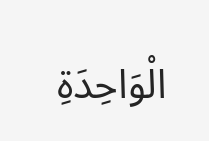الْوَاحِدَةِ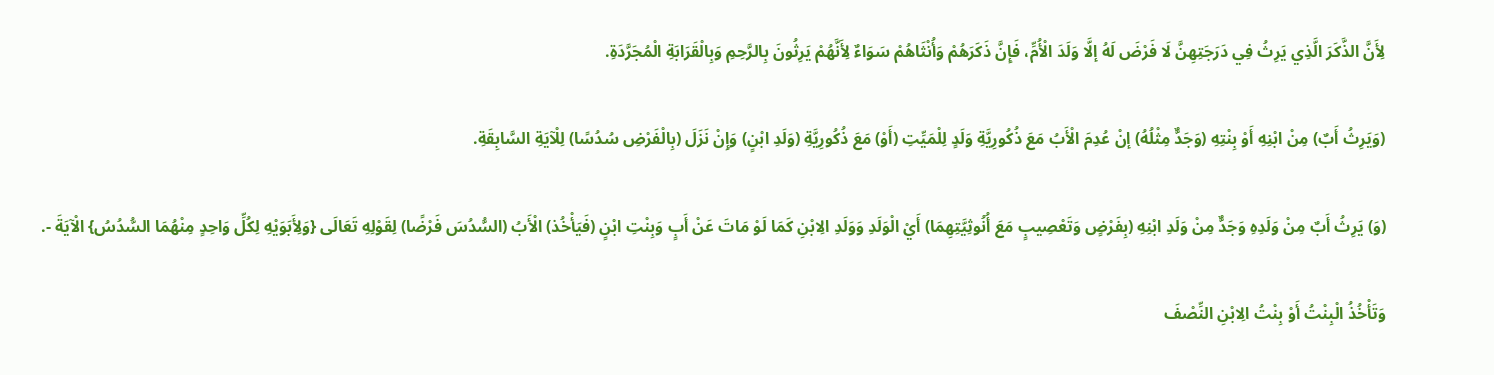لِأَنَّ الذَّكَرَ الَّذِي يَرِثُ فِي دَرَجَتِهِنَّ لَا فَرْضَ لَهُ إلَّا وَلَدَ الْأُمِّ، فَإِنَّ ذَكَرَهُمْ وَأُنْثَاهُمْ سَوَاءٌ لِأَنَّهُمْ يَرِثُونَ بِالرَّحِمِ وَبِالْقَرَابَةِ الْمُجَرَّدَةِ.

(وَيَرِثُ أَبٌ) مِنْ ابْنِهِ أَوْ بِنْتِهِ (وَجَدٌّ مِثْلُهُ) إنْ عُدِمَ الْأَبُ مَعَ ذُكُورِيَّةِ وَلَدٍ لِلْمَيِّتِ (أَوْ) مَعَ ذُكُورِيَّةِ (وَلَدِ ابْنٍ) وَإِنْ نَزَلَ (بِالْفَرْضِ سُدُسًا) لِلْآيَةِ السَّابِقَةِ.

(وَ) يَرِثُ أَبٌ مِنْ وَلَدِهِ وَجَدٌّ مِنْ وَلَدِ ابْنِهِ (بِفَرْضٍ وَتَعْصِيبٍ مَعَ أُنُوثِيَّتِهِمَا) أَيْ الْوَلَدِ وَوَلَدِ الِابْنِ كَمَا لَوْ مَاتَ عَنْ أَبٍ وَبِنْتِ ابْنٍ (فَيَأْخُذ) الْأَبُ (السُّدُسَ فَرْضًا) لِقَوْلِهِ تَعَالَى {وَلِأَبَوَيْهِ لِكُلِّ وَاحِدٍ مِنْهُمَا السُّدُسُ} الْآيَةَ -.

وَتَأْخُذُ الْبِنْتُ أَوْ بِنْتُ الِابْنِ النِّصْفَ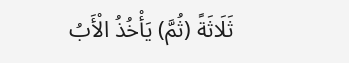ثَلَاثَةً (ثُمَّ) يَأْخُذُ الْأَبُ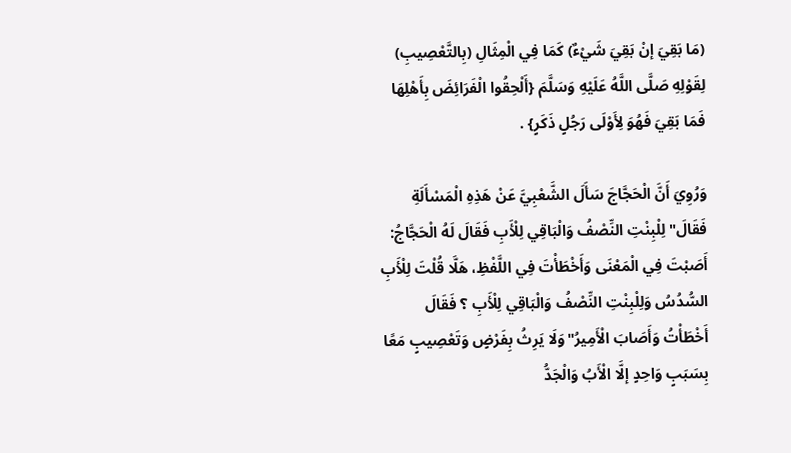(مَا بَقِيَ إنْ بَقِيَ شَيْءٌ) كَمَا فِي الْمِثَالِ (بِالتَّعْصِيبِ) لِقَوْلِهِ صَلَّى اللَّهُ عَلَيْهِ وَسَلَّمَ {أَلْحِقُوا الْفَرَائِضَ بِأَهْلِهَا فَمَا بَقِيَ فَهُوَ لِأَوْلَى رَجُلٍ ذَكَرٍ} .

وَرُوِيَ أَنَّ الْحَجَّاجَ سَأَلَ الشَّعْبِيَّ عَنْ هَذِهِ الْمَسْأَلَةِ فَقَالَ"لِلْبِنْتِ النِّصْفُ وَالْبَاقِي لِلْأَبِ فَقَالَ لَهُ الْحَجَّاجُ: أَصَبْتَ فِي الْمَعْنَى وَأَخْطَأْتَ فِي اللَّفْظِ، هَلَّا قُلْتَ لِلْأَبِ السُّدُسُ وَلِلْبِنْتِ النِّصْفُ وَالْبَاقِي لِلْأَبِ ؟ فَقَالَ أَخْطَأْتُ وَأَصَابَ الْأَمِيرُ"وَلَا يَرِثُ بِفَرْضٍ وَتَعْصِيبٍ مَعًا بِسَبَبٍ وَاحِدٍ إلَّا الْأَبُ وَالْجَدُّ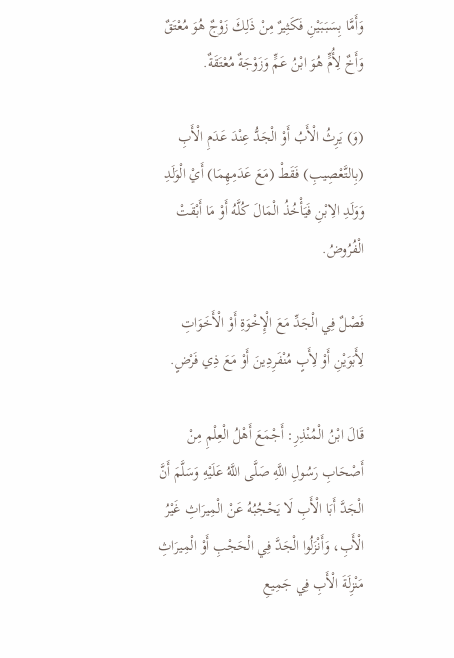وَأَمَّا بِسَبَبَيْنِ فَكَثِيرٌ مِنْ ذَلِكَ زَوْجٌ هُوَ مُعْتَقٌ وَأَخٌ لِأُمٍّ هُوَ ابْنُ عَمٍّ وَزَوْجَةٌ مُعْتَقَةٌ.

(وَ) يَرِثُ الْأَبُ أَوْ الْجَدُّ عِنْدَ عَدَمِ الْأَبِ (بِالتَّعْصِيبِ) فَقَطْ (مَعَ عَدَمِهِمَا) أَيْ الْوَلَدِ وَوَلَدِ الِابْنِ فَيَأْخُذُ الْمَالَ كُلَّهُ أَوْ مَا أَبْقَتْ الْفُرُوضُ.

فَصْلٌ فِي الْجَدِّ مَعَ الْإِخْوَةِ أَوْ الْأَخَوَاتِ لِأَبَوَيْنِ أَوْ لِأَبٍ مُنْفَرِدِينَ أَوْ مَعَ ذِي فَرْضٍ.

قَالَ ابْنُ الْمُنْذِرِ: أَجْمَعَ أَهْلُ الْعِلْمِ مِنْ أَصْحَابِ رَسُولِ اللَّهِ صَلَّى اللَّهُ عَلَيْهِ وَسَلَّمَ أَنَّ الْجَدَّ أَبَا الْأَبِ لَا يَحْجُبُهُ عَنْ الْمِيرَاثِ غَيْرُ الْأَبِ، وَأَنْزَلُوا الْجَدَّ فِي الْحَجْبِ أَوْ الْمِيرَاثِ مَنْزِلَةَ الْأَبِ فِي جَمِيعِ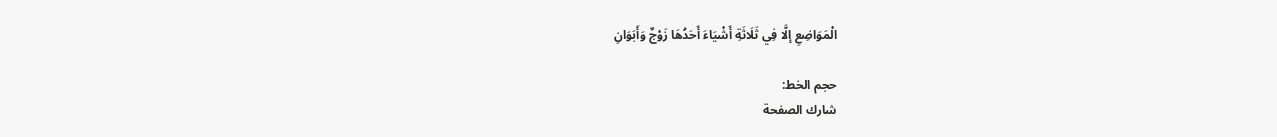الْمَوَاضِعِ إلَّا فِي ثَلَاثَةِ أَشْيَاءَ أَحَدُهَا زَوْجٌ وَأَبَوَانِ

حجم الخط:
شارك الصفحة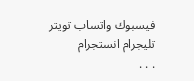فيسبوك واتساب تويتر تليجرام انستجرام
. . .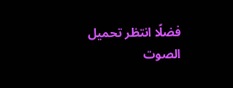فضلًا انتظر تحميل الصوت